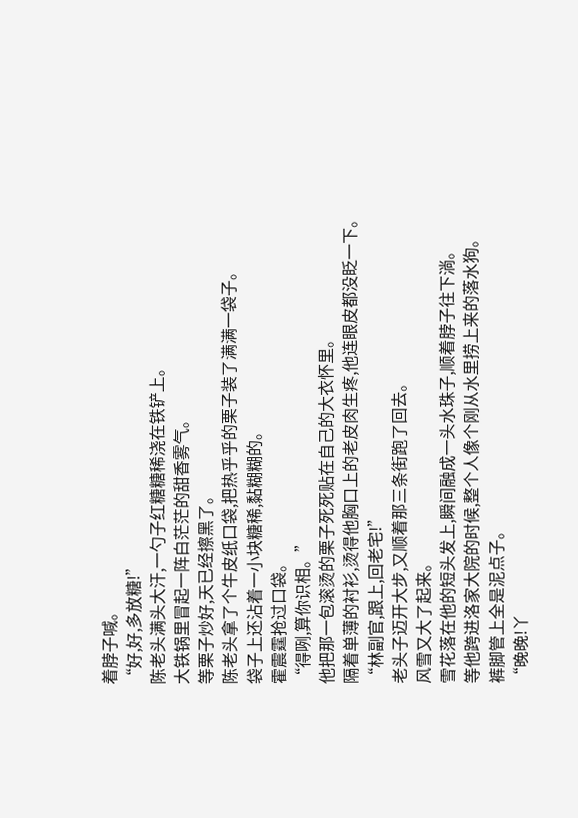着脖子喊。
“好,好,多放糖!”
陈老头满头大汗,一勺子红糖糖稀浇在铁铲上。
大铁锅里冒起一阵白茫茫的甜香雾气。
等栗子炒好,天已经擦黑了。
陈老头拿了个牛皮纸口袋,把热乎乎的栗子装了满满一袋子。
袋子上还沾着一小块糖稀,黏糊糊的。
霍震霆抢过口袋。
“得咧,算你识相。”
他把那一包滚烫的栗子死死贴在自己的大衣怀里。
隔着单薄的衬衫,烫得他胸口上的老皮肉生疼,他连眼皮都没眨一下。
“林副官,跟上,回老宅!”
老头子迈开大步,又顺着那三条街跑了回去。
风雪又大了起来。
雪花落在他的短头发上,瞬间融成一头水珠子,顺着脖子往下淌。
等他跨进洛家大院的时候,整个人像个刚从水里捞上来的落水狗。
裤脚管上全是泥点子。
“晚晚!丫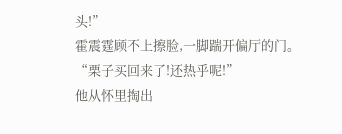头!”
霍震霆顾不上擦脸,一脚踹开偏厅的门。
“栗子买回来了!还热乎呢!”
他从怀里掏出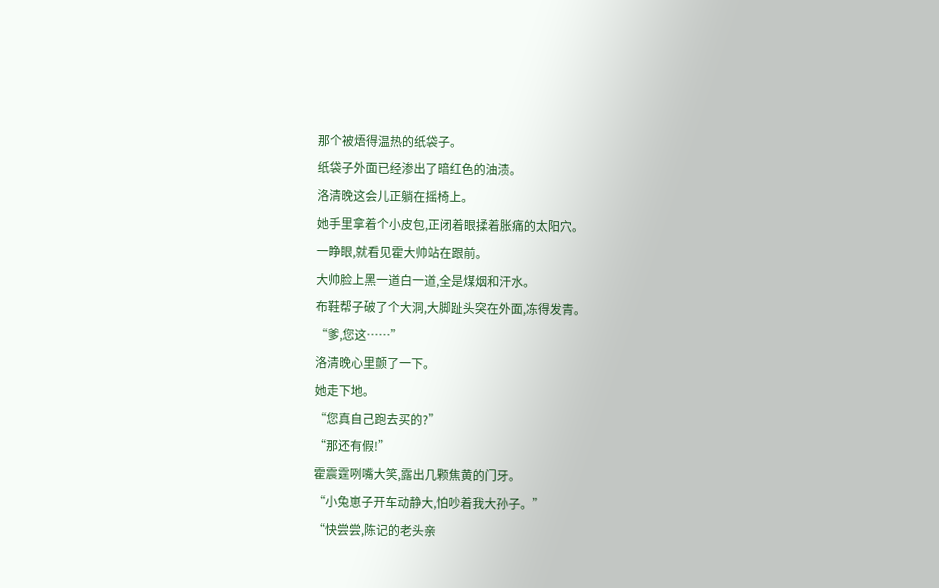那个被焐得温热的纸袋子。
纸袋子外面已经渗出了暗红色的油渍。
洛清晚这会儿正躺在摇椅上。
她手里拿着个小皮包,正闭着眼揉着胀痛的太阳穴。
一睁眼,就看见霍大帅站在跟前。
大帅脸上黑一道白一道,全是煤烟和汗水。
布鞋帮子破了个大洞,大脚趾头突在外面,冻得发青。
“爹,您这……”
洛清晚心里颤了一下。
她走下地。
“您真自己跑去买的?”
“那还有假!”
霍震霆咧嘴大笑,露出几颗焦黄的门牙。
“小兔崽子开车动静大,怕吵着我大孙子。”
“快尝尝,陈记的老头亲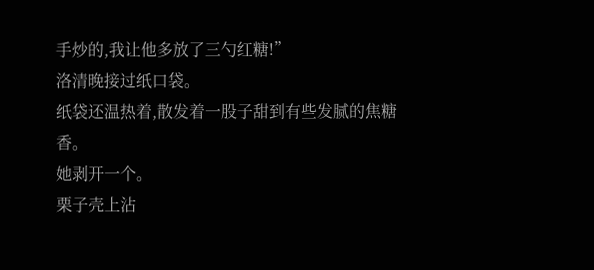手炒的,我让他多放了三勺红糖!”
洛清晚接过纸口袋。
纸袋还温热着,散发着一股子甜到有些发腻的焦糖香。
她剥开一个。
栗子壳上沾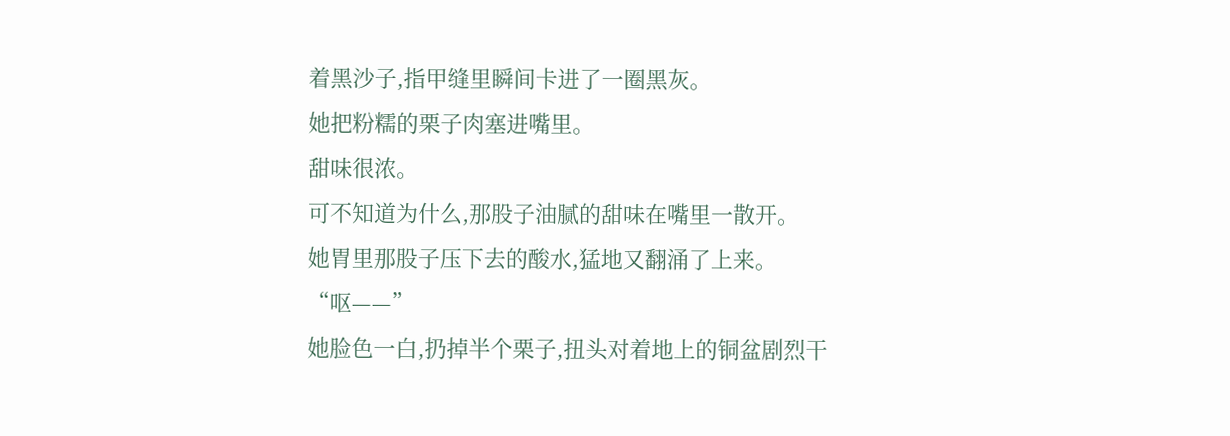着黑沙子,指甲缝里瞬间卡进了一圈黑灰。
她把粉糯的栗子肉塞进嘴里。
甜味很浓。
可不知道为什么,那股子油腻的甜味在嘴里一散开。
她胃里那股子压下去的酸水,猛地又翻涌了上来。
“呕——”
她脸色一白,扔掉半个栗子,扭头对着地上的铜盆剧烈干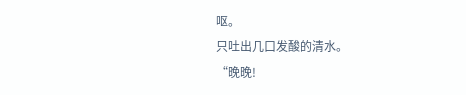呕。
只吐出几口发酸的清水。
“晚晚!